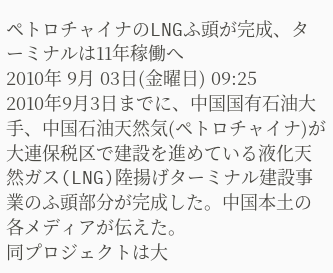ペトロチャイナのLNGふ頭が完成、ターミナルは11年稼働へ
2010年 9月 03日(金曜日) 09:25
2010年9月3日までに、中国国有石油大手、中国石油天然気(ペトロチャイナ)が大連保税区で建設を進めている液化天然ガス(LNG)陸揚げターミナル建設事業のふ頭部分が完成した。中国本土の各メディアが伝えた。
同プロジェクトは大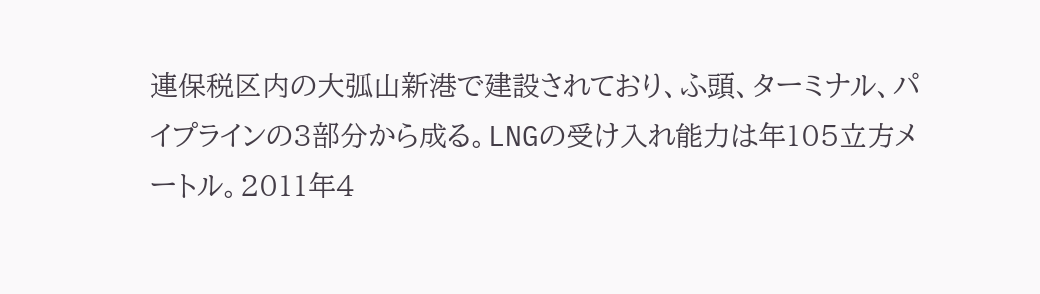連保税区内の大弧山新港で建設されており、ふ頭、ターミナル、パイプラインの3部分から成る。LNGの受け入れ能力は年105立方メートル。2011年4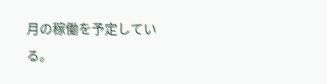月の稼働を予定している。